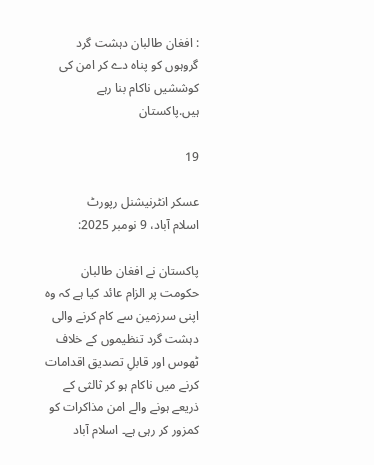: افغان طالبان دہشت گرد گروہوں کو پناہ دے کر امن کی کوششیں ناکام بنا رہے ہیں.پاکستان

19

عسکر انٹرنیشنل رپورٹ
اسلام آباد، 9 نومبر 2025:

پاکستان نے افغان طالبان حکومت پر الزام عائد کیا ہے کہ وہ اپنی سرزمین سے کام کرنے والی دہشت گرد تنظیموں کے خلاف ٹھوس اور قابلِ تصدیق اقدامات کرنے میں ناکام ہو کر ثالثی کے ذریعے ہونے والے امن مذاکرات کو کمزور کر رہی ہے۔ اسلام آباد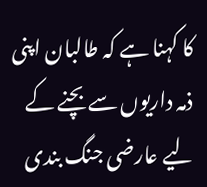کا کہنا ہے کہ طالبان اپنی ذمہ داریوں سے بچنے کے لیے عارضی جنگ بندی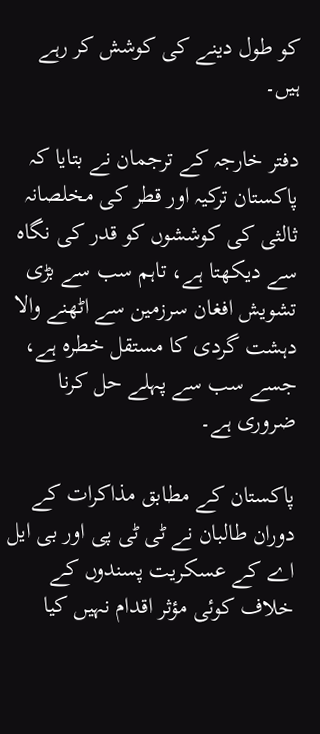کو طول دینے کی کوشش کر رہے ہیں۔

دفتر خارجہ کے ترجمان نے بتایا کہ پاکستان ترکیہ اور قطر کی مخلصانہ ثالثی کی کوششوں کو قدر کی نگاہ سے دیکھتا ہے، تاہم سب سے بڑی تشویش افغان سرزمین سے اٹھنے والا دہشت گردی کا مستقل خطرہ ہے، جسے سب سے پہلے حل کرنا ضروری ہے۔

پاکستان کے مطابق مذاکرات کے دوران طالبان نے ٹی ٹی پی اور بی ایل اے کے عسکریت پسندوں کے خلاف کوئی مؤثر اقدام نہیں کیا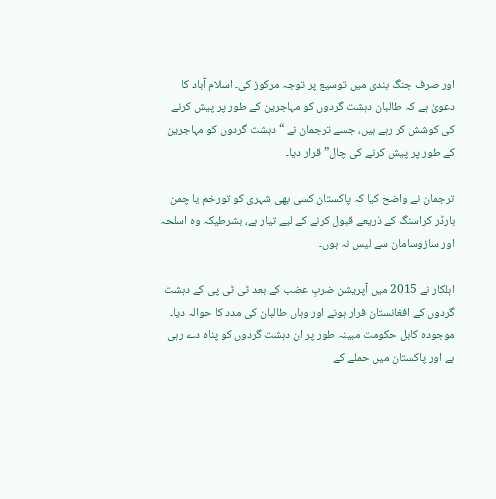اور صرف جنگ بندی میں توسیع پر توجہ مرکوز کی۔ اسلام آباد کا دعویٰ ہے کہ طالبان دہشت گردوں کو مہاجرین کے طور پر پیش کرنے کی کوشش کر رہے ہیں، جسے ترجمان نے “دہشت گردوں کو مہاجرین کے طور پر پیش کرنے کی چال” قرار دیا۔

ترجمان نے واضح کیا کہ پاکستان کسی بھی شہری کو تورخم یا چمن بارڈر کراسنگ کے ذریعے قبول کرنے کے لیے تیار ہے، بشرطیکہ وہ اسلحہ اور سازوسامان سے لیس نہ ہوں۔

اہلکار نے 2015 میں آپریشن ضربِ عضب کے بعد ٹی ٹی پی کے دہشت گردوں کے افغانستان فرار ہونے اور وہاں طالبان کی مدد کا حوالہ دیا۔ موجودہ کابل حکومت مبینہ طور پر ان دہشت گردوں کو پناہ دے رہی ہے اور پاکستان میں حملے کے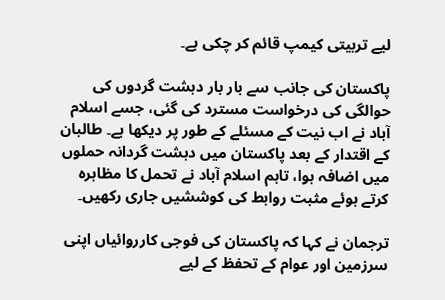لیے تربیتی کیمپ قائم کر چکی ہے۔

پاکستان کی جانب سے بار بار دہشت گردوں کی حوالگی کی درخواست مسترد کی گئی، جسے اسلام آباد نے اب نیت کے مسئلے کے طور پر دیکھا ہے۔ طالبان کے اقتدار کے بعد پاکستان میں دہشت گردانہ حملوں میں اضافہ ہوا، تاہم اسلام آباد نے تحمل کا مظاہرہ کرتے ہوئے مثبت روابط کی کوششیں جاری رکھیں۔

ترجمان نے کہا کہ پاکستان کی فوجی کارروائیاں اپنی سرزمین اور عوام کے تحفظ کے لیے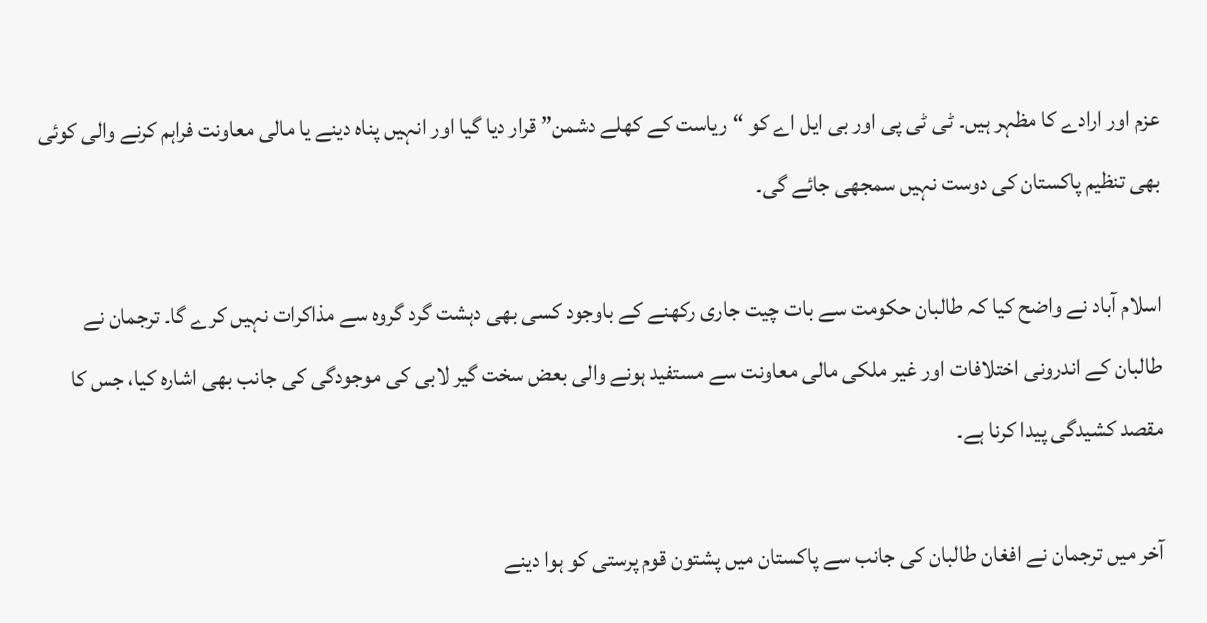عزم اور ارادے کا مظہر ہیں۔ ٹی ٹی پی اور بی ایل اے کو “ریاست کے کھلے دشمن” قرار دیا گیا اور انہیں پناہ دینے یا مالی معاونت فراہم کرنے والی کوئی بھی تنظیم پاکستان کی دوست نہیں سمجھی جائے گی۔

اسلام آباد نے واضح کیا کہ طالبان حکومت سے بات چیت جاری رکھنے کے باوجود کسی بھی دہشت گرد گروہ سے مذاکرات نہیں کرے گا۔ ترجمان نے طالبان کے اندرونی اختلافات اور غیر ملکی مالی معاونت سے مستفید ہونے والی بعض سخت گیر لابی کی موجودگی کی جانب بھی اشارہ کیا، جس کا مقصد کشیدگی پیدا کرنا ہے۔

آخر میں ترجمان نے افغان طالبان کی جانب سے پاکستان میں پشتون قوم پرستی کو ہوا دینے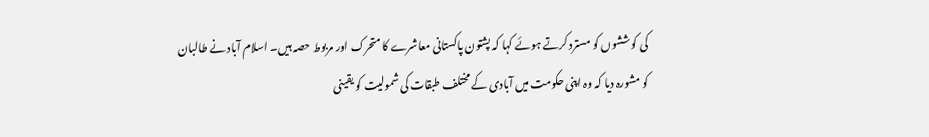کی کوششوں کو مسترد کرتے ہوئے کہا کہ پشتون پاکستانی معاشرے کا متحرک اور مربوط حصہ ہیں۔ اسلام آباد نے طالبان کو مشورہ دیا کہ وہ اپنی حکومت میں آبادی کے مختلف طبقات کی شمولیت کو یقینی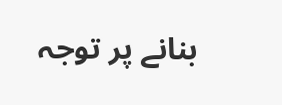بنانے پر توجہ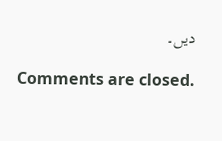دیں۔

Comments are closed.